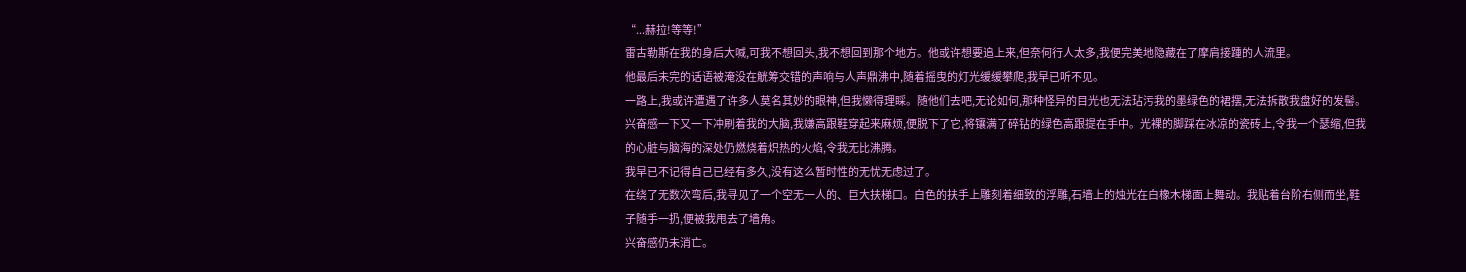“...赫拉!等等!”
雷古勒斯在我的身后大喊,可我不想回头,我不想回到那个地方。他或许想要追上来,但奈何行人太多,我便完美地隐藏在了摩肩接踵的人流里。
他最后未完的话语被淹没在觥筹交错的声响与人声鼎沸中,随着摇曳的灯光缓缓攀爬,我早已听不见。
一路上,我或许遭遇了许多人莫名其妙的眼神,但我懒得理睬。随他们去吧,无论如何,那种怪异的目光也无法玷污我的墨绿色的裙摆,无法拆散我盘好的发髻。
兴奋感一下又一下冲刷着我的大脑,我嫌高跟鞋穿起来麻烦,便脱下了它,将镶满了碎钻的绿色高跟提在手中。光裸的脚踩在冰凉的瓷砖上,令我一个瑟缩,但我的心脏与脑海的深处仍燃烧着炽热的火焰,令我无比沸腾。
我早已不记得自己已经有多久,没有这么暂时性的无忧无虑过了。
在绕了无数次弯后,我寻见了一个空无一人的、巨大扶梯口。白色的扶手上雕刻着细致的浮雕,石墙上的烛光在白橡木梯面上舞动。我贴着台阶右侧而坐,鞋子随手一扔,便被我甩去了墙角。
兴奋感仍未消亡。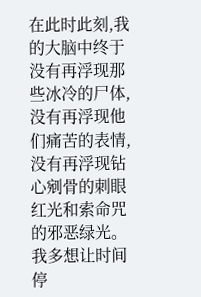在此时此刻,我的大脑中终于没有再浮现那些冰冷的尸体,没有再浮现他们痛苦的表情,没有再浮现钻心剜骨的刺眼红光和索命咒的邪恶绿光。
我多想让时间停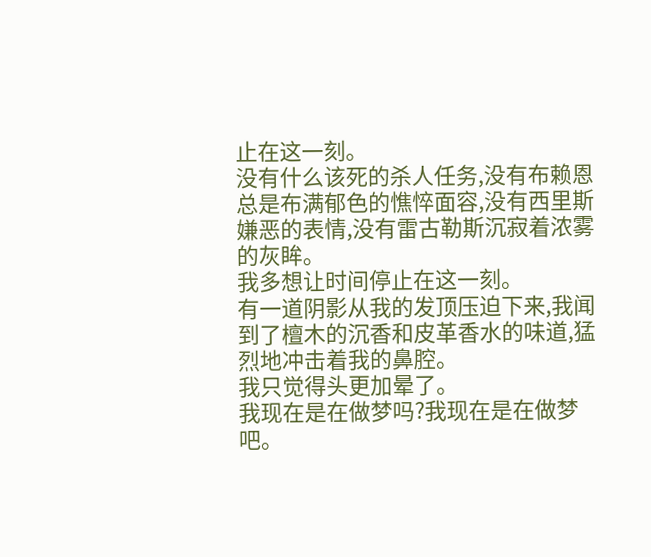止在这一刻。
没有什么该死的杀人任务,没有布赖恩总是布满郁色的憔悴面容,没有西里斯嫌恶的表情,没有雷古勒斯沉寂着浓雾的灰眸。
我多想让时间停止在这一刻。
有一道阴影从我的发顶压迫下来,我闻到了檀木的沉香和皮革香水的味道,猛烈地冲击着我的鼻腔。
我只觉得头更加晕了。
我现在是在做梦吗?我现在是在做梦吧。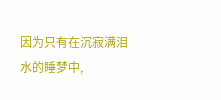因为只有在沉寂满泪水的睡梦中,